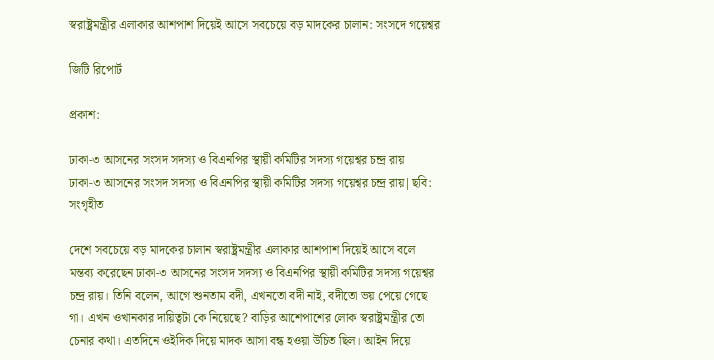স্বরাষ্ট্রমন্ত্রীর এলাকার আশপাশ দিয়েই আসে সবচেয়ে বড় মাদকের চালান: সংসদে গয়েশ্বর

জিটি রিপোর্ট

প্রকাশ:

ঢাকা-৩ আসনের সংসদ সদস্য ও বিএনপির স্থায়ী কমিটির সদস্য গয়েশ্বর চন্দ্র রায়
ঢাকা-৩ আসনের সংসদ সদস্য ও বিএনপির স্থায়ী কমিটির সদস্য গয়েশ্বর চন্দ্র রায়|ছবি: সংগৃহীত

দেশে সবচেয়ে বড় মাদকের চালান স্বরাষ্ট্রমন্ত্রীর এলাকার আশপাশ দিয়েই আসে বলে মন্তব্য করেছেন ঢাকা-৩ আসনের সংসদ সদস্য ও বিএনপির স্থায়ী কমিটির সদস্য গয়েশ্বর চন্দ্র রায়। তিনি বলেন, আগে শুনতাম বদী, এখনতো বদী নাই, বদীতো ভয় পেয়ে গেছে গা। এখন ওখানকার দায়িত্বটা কে নিয়েছে? বাড়ির আশেপাশের লোক স্বরাষ্ট্রমন্ত্রীর তো চেনার কথা। এতদিনে ওইদিক দিয়ে মাদক আসা বন্ধ হওয়া উচিত ছিল। আইন দিয়ে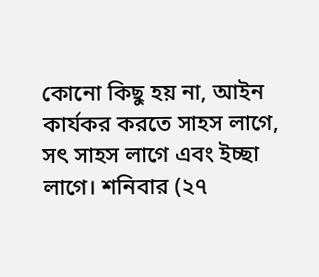কোনো কিছু হয় না, আইন কার্যকর করতে সাহস লাগে, সৎ সাহস লাগে এবং ইচ্ছা লাগে। শনিবার (২৭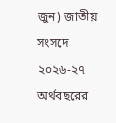জুন) জাতীয় সংসদে ২০২৬-২৭ অর্থবছরের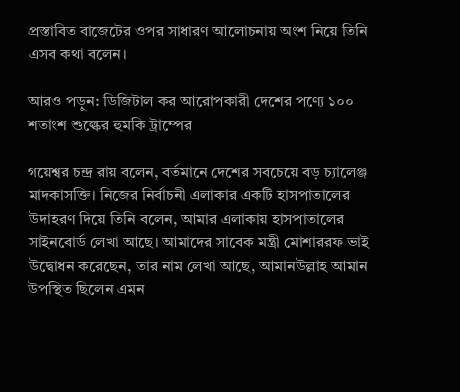প্রস্তাবিত বাজেটের ওপর সাধারণ আলোচনায় অংশ নিয়ে তিনি এসব কথা বলেন।

আরও পড়ুন: ডিজিটাল কর আরোপকারী দেশের পণ্যে ১০০ শতাংশ শুল্কের হুমকি ট্রাম্পের

গয়েশ্বর চন্দ্র রায় বলেন, বর্তমানে দেশের সবচেয়ে বড় চ্যালেঞ্জ মাদকাসক্তি। নিজের নির্বাচনী এলাকার একটি হাসপাতালের উদাহরণ দিয়ে তিনি বলেন, আমার এলাকায় হাসপাতালের সাইনবোর্ড লেখা আছে। আমাদের সাবেক মন্ত্রী মোশাররফ ভাই উদ্বোধন করেছেন, তার নাম লেখা আছে, আমানউল্লাহ আমান উপস্থিত ছিলেন এমন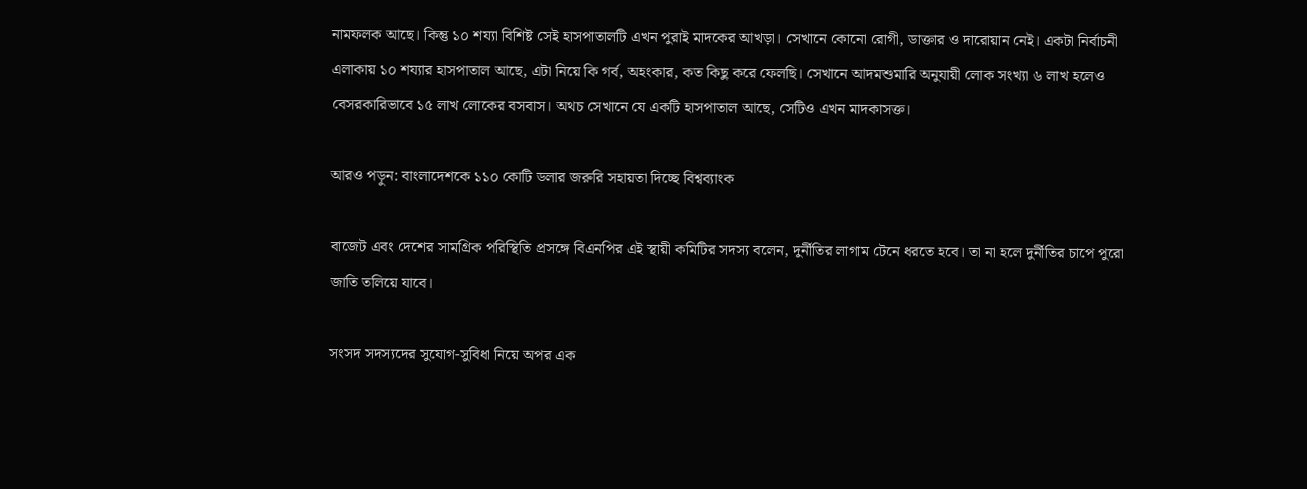নামফলক আছে। কিন্তু ১০ শয্যা বিশিষ্ট সেই হাসপাতালটি এখন পুরাই মাদকের আখড়া। সেখানে কোনো রোগী, ডাক্তার ও দারোয়ান নেই। একটা নির্বাচনী এলাকায় ১০ শয্যার হাসপাতাল আছে, এটা নিয়ে কি গর্ব, অহংকার, কত কিছু করে ফেলছি। সেখানে আদমশুমারি অনুযায়ী লোক সংখ্যা ৬ লাখ হলেও বেসরকারিভাবে ১৫ লাখ লোকের বসবাস। অথচ সেখানে যে একটি হাসপাতাল আছে, সেটিও এখন মাদকাসক্ত।

আরও পড়ুন: বাংলাদেশকে ১১০ কোটি ডলার জরুরি সহায়তা দিচ্ছে বিশ্বব্যাংক

বাজেট এবং দেশের সামগ্রিক পরিস্থিতি প্রসঙ্গে বিএনপির এই স্থায়ী কমিটির সদস্য বলেন, দুর্নীতির লাগাম টেনে ধরতে হবে। তা না হলে দুর্নীতির চাপে পুরো জাতি তলিয়ে যাবে।

সংসদ সদস্যদের সুযোগ-সুবিধা নিয়ে অপর এক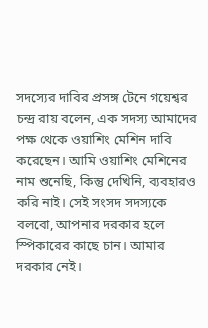সদস্যের দাবির প্রসঙ্গ টেনে গয়েশ্বর চন্দ্র রায় বলেন, এক সদস্য আমাদের পক্ষ থেকে ওয়াশিং মেশিন দাবি করেছেন। আমি ওয়াশিং মেশিনের নাম শুনেছি, কিন্তু দেখিনি, ব্যবহারও করি নাই। সেই সংসদ সদস্যকে বলবো, আপনার দরকার হলে স্পিকারের কাছে চান। আমার দরকার নেই।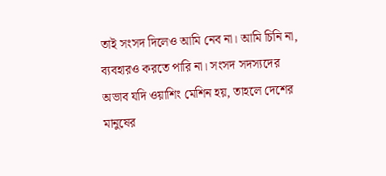তাই সংসদ দিলেও আমি নেব না। আমি চিনি না, ব্যবহারও করতে পারি না। সংসদ সদস্যদের অভাব যদি ওয়াশিং মেশিন হয়, তাহলে দেশের মানুষের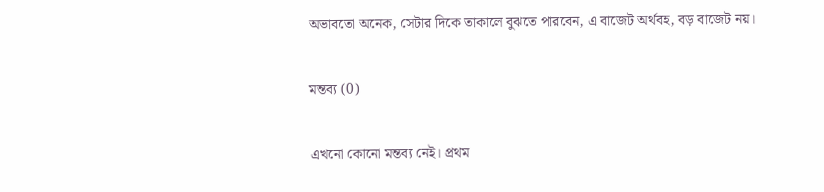অভাবতো অনেক, সেটার দিকে তাকালে বুঝতে পারবেন, এ বাজেট অর্থবহ, বড় বাজেট নয়।

মন্তব্য (0)

এখনো কোনো মন্তব্য নেই। প্রথম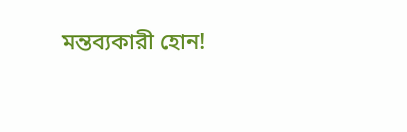মন্তব্যকারী হোন!